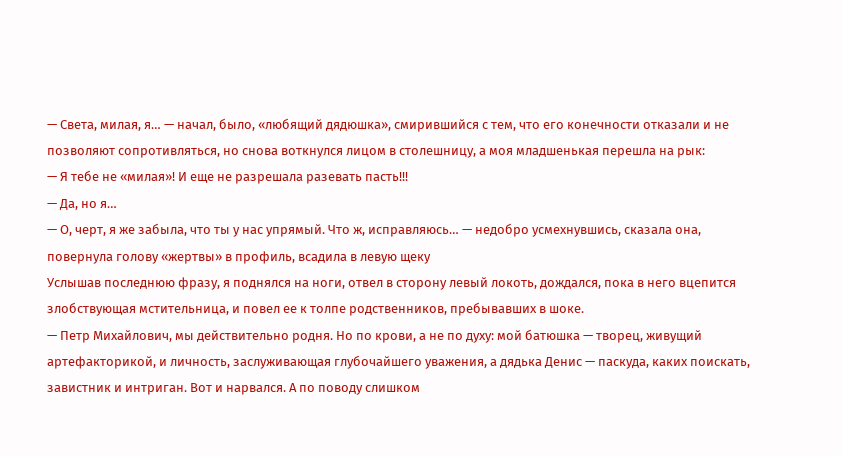— Света, милая, я… — начал, было, «любящий дядюшка», смирившийся с тем, что его конечности отказали и не позволяют сопротивляться, но снова воткнулся лицом в столешницу, а моя младшенькая перешла на рык:
— Я тебе не «милая»! И еще не разрешала разевать пасть!!!
— Да, но я…
— О, черт, я же забыла, что ты у нас упрямый. Что ж, исправляюсь… — недобро усмехнувшись, сказала она, повернула голову «жертвы» в профиль, всадила в левую щеку
Услышав последнюю фразу, я поднялся на ноги, отвел в сторону левый локоть, дождался, пока в него вцепится злобствующая мстительница, и повел ее к толпе родственников, пребывавших в шоке.
— Петр Михайлович, мы действительно родня. Но по крови, а не по духу: мой батюшка — творец, живущий артефакторикой, и личность, заслуживающая глубочайшего уважения, а дядька Денис — паскуда, каких поискать, завистник и интриган. Вот и нарвался. А по поводу слишком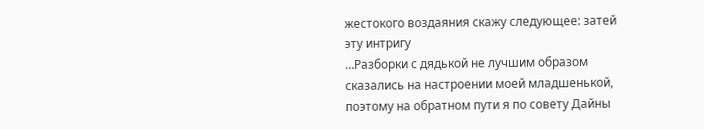жестокого воздаяния скажу следующее: затей эту интригу
…Разборки с дядькой не лучшим образом сказались на настроении моей младшенькой, поэтому на обратном пути я по совету Дайны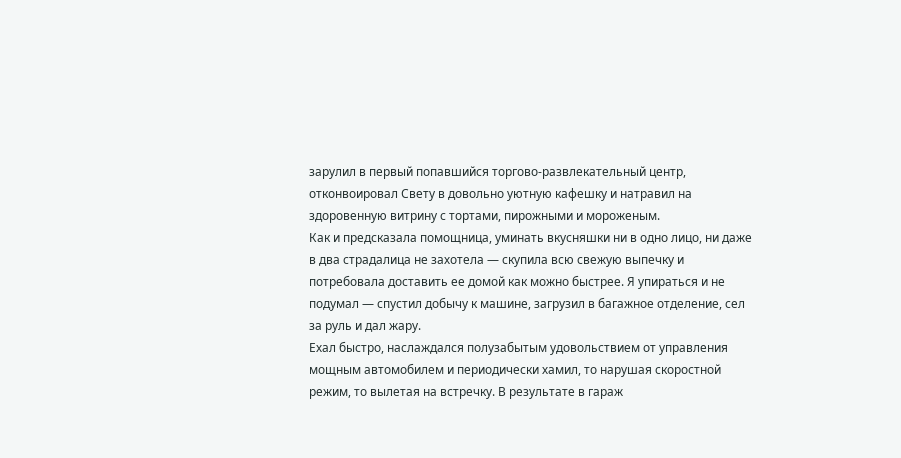зарулил в первый попавшийся торгово-развлекательный центр, отконвоировал Свету в довольно уютную кафешку и натравил на здоровенную витрину с тортами, пирожными и мороженым.
Как и предсказала помощница, уминать вкусняшки ни в одно лицо, ни даже в два страдалица не захотела — скупила всю свежую выпечку и потребовала доставить ее домой как можно быстрее. Я упираться и не подумал — спустил добычу к машине, загрузил в багажное отделение, сел за руль и дал жару.
Ехал быстро, наслаждался полузабытым удовольствием от управления мощным автомобилем и периодически хамил, то нарушая скоростной режим, то вылетая на встречку. В результате в гараж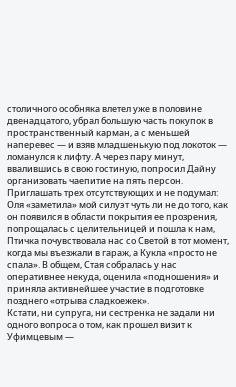столичного особняка влетел уже в половине двенадцатого, убрал большую часть покупок в пространственный карман, а с меньшей наперевес — и взяв младшенькую под локоток — ломанулся к лифту. А через пару минут, ввалившись в свою гостиную, попросил Дайну организовать чаепитие на пять персон. Приглашать трех отсутствующих и не подумал: Оля «заметила» мой силуэт чуть ли не до того, как он появился в области покрытия ее прозрения, попрощалась с целительницей и пошла к нам, Птичка почувствовала нас со Светой в тот момент, когда мы въезжали в гараж, а Кукла «просто не спала». В общем, Стая собралась у нас оперативнее некуда, оценила «подношения» и приняла активнейшее участие в подготовке позднего «отрыва сладкоежек».
Кстати, ни супруга, ни сестренка не задали ни одного вопроса о том, как прошел визит к Уфимцевым —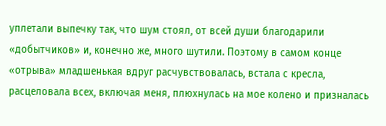уплетали выпечку так, что шум стоял, от всей души благодарили «добытчиков» и, конечно же, много шутили. Поэтому в самом конце «отрыва» младшенькая вдруг расчувствовалась, встала с кресла, расцеловала всех, включая меня, плюхнулась на мое колено и призналась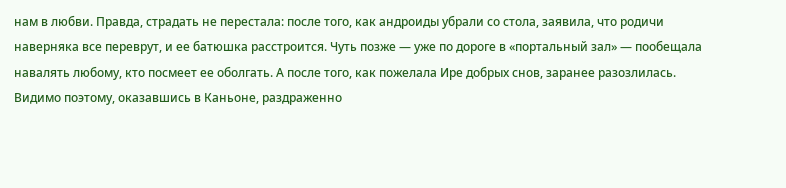нам в любви. Правда, страдать не перестала: после того, как андроиды убрали со стола, заявила, что родичи наверняка все переврут, и ее батюшка расстроится. Чуть позже — уже по дороге в «портальный зал» — пообещала навалять любому, кто посмеет ее оболгать. А после того, как пожелала Ире добрых снов, заранее разозлилась. Видимо поэтому, оказавшись в Каньоне, раздраженно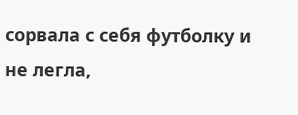сорвала с себя футболку и не легла,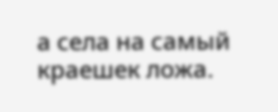а села на самый краешек ложа.